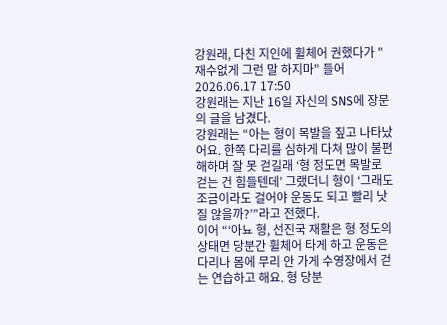강원래, 다친 지인에 휠체어 권했다가 "재수없게 그런 말 하지마" 들어
2026.06.17 17:50
강원래는 지난 16일 자신의 SNS에 장문의 글을 남겼다.
강원래는 “아는 형이 목발을 짚고 나타났어요. 한쪽 다리를 심하게 다쳐 많이 불편해하며 잘 못 걷길래 ‘형 정도면 목발로 걷는 건 힘들텐데’ 그랬더니 형이 ‘그래도 조금이라도 걸어야 운동도 되고 빨리 낫질 않을까?’”라고 전했다.
이어 “‘아뇨 형, 선진국 재활은 형 정도의 상태면 당분간 휠체어 타게 하고 운동은 다리나 몸에 무리 안 가게 수영장에서 걷는 연습하고 해요. 형 당분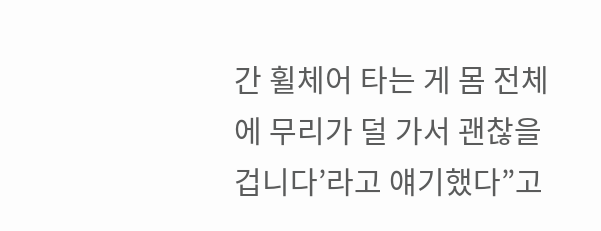간 휠체어 타는 게 몸 전체에 무리가 덜 가서 괜찮을 겁니다’라고 얘기했다”고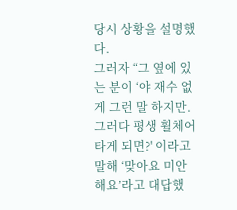당시 상황을 설명했다.
그러자 “그 옆에 있는 분이 ‘야 재수 없게 그런 말 하지만. 그러다 평생 휠체어 타게 되면?' 이라고 말해 ‘맞아요 미안해요’라고 대답했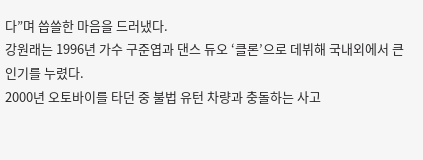다”며 씁쓸한 마음을 드러냈다.
강원래는 1996년 가수 구준엽과 댄스 듀오 ‘클론’으로 데뷔해 국내외에서 큰 인기를 누렸다.
2000년 오토바이를 타던 중 불법 유턴 차량과 충돌하는 사고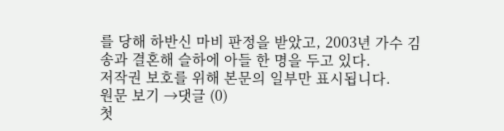를 당해 하반신 마비 판정을 받았고, 2003년 가수 김송과 결혼해 슬하에 아들 한 명을 두고 있다.
저작권 보호를 위해 본문의 일부만 표시됩니다.
원문 보기 →댓글 (0)
첫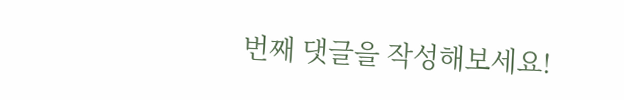번째 댓글을 작성해보세요!